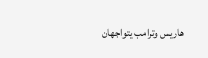هاريس وترامب يتواجهان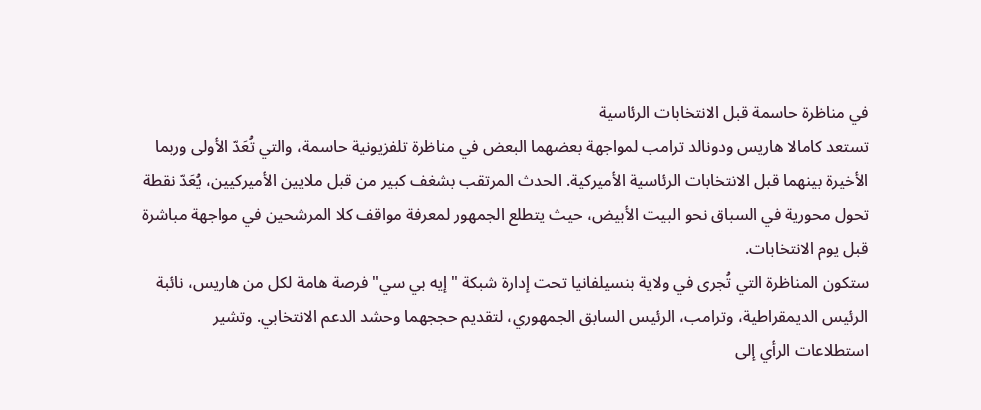في مناظرة حاسمة قبل الانتخابات الرئاسية
تستعد كامالا هاريس ودونالد ترامب لمواجهة بعضهما البعض في مناظرة تلفزيونية حاسمة، والتي تُعَدّ الأولى وربما الأخيرة بينهما قبل الانتخابات الرئاسية الأميركية. الحدث المرتقب بشغف كبير من قبل ملايين الأميركيين، يُعَدّ نقطة تحول محورية في السباق نحو البيت الأبيض، حيث يتطلع الجمهور لمعرفة مواقف كلا المرشحين في مواجهة مباشرة قبل يوم الانتخابات.
ستكون المناظرة التي تُجرى في ولاية بنسيلفانيا تحت إدارة شبكة "إيه بي سي" فرصة هامة لكل من هاريس، نائبة الرئيس الديمقراطية، وترامب، الرئيس السابق الجمهوري، لتقديم حججهما وحشد الدعم الانتخابي. وتشير استطلاعات الرأي إلى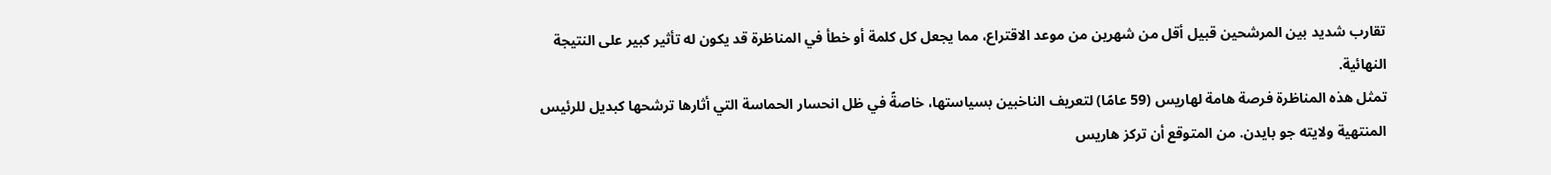تقارب شديد بين المرشحين قبيل أقل من شهرين من موعد الاقتراع، مما يجعل كل كلمة أو خطأ في المناظرة قد يكون له تأثير كبير على النتيجة النهائية.
تمثل هذه المناظرة فرصة هامة لهاريس (59 عامًا) لتعريف الناخبين بسياستها، خاصةً في ظل انحسار الحماسة التي أثارها ترشحها كبديل للرئيس المنتهية ولايته جو بايدن. من المتوقع أن تركز هاريس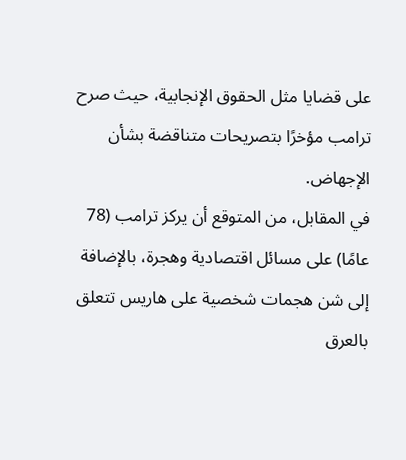على قضايا مثل الحقوق الإنجابية، حيث صرح ترامب مؤخرًا بتصريحات متناقضة بشأن الإجهاض.
في المقابل، من المتوقع أن يركز ترامب (78 عامًا) على مسائل اقتصادية وهجرة، بالإضافة إلى شن هجمات شخصية على هاريس تتعلق بالعرق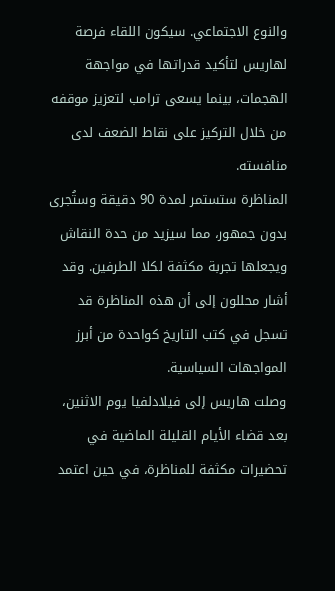والنوع الاجتماعي. سيكون اللقاء فرصة لهاريس لتأكيد قدراتها في مواجهة الهجمات، بينما يسعى ترامب لتعزيز موقفه من خلال التركيز على نقاط الضعف لدى منافسته.
المناظرة ستستمر لمدة 90 دقيقة وستُجرى بدون جمهور، مما سيزيد من حدة النقاش ويجعلها تجربة مكثفة لكلا الطرفين. وقد أشار محللون إلى أن هذه المناظرة قد تسجل في كتب التاريخ كواحدة من أبرز المواجهات السياسية.
وصلت هاريس إلى فيلادلفيا يوم الاثنين، بعد قضاء الأيام القليلة الماضية في تحضيرات مكثفة للمناظرة، في حين اعتمد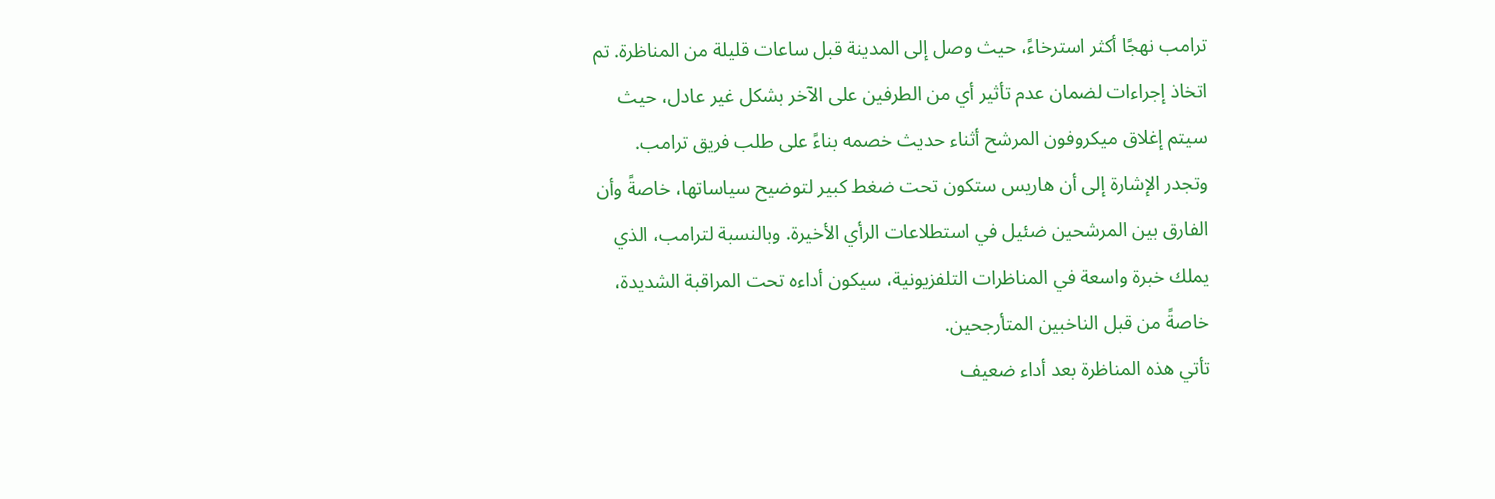ترامب نهجًا أكثر استرخاءً، حيث وصل إلى المدينة قبل ساعات قليلة من المناظرة. تم اتخاذ إجراءات لضمان عدم تأثير أي من الطرفين على الآخر بشكل غير عادل، حيث سيتم إغلاق ميكروفون المرشح أثناء حديث خصمه بناءً على طلب فريق ترامب.
وتجدر الإشارة إلى أن هاريس ستكون تحت ضغط كبير لتوضيح سياساتها، خاصةً وأن الفارق بين المرشحين ضئيل في استطلاعات الرأي الأخيرة. وبالنسبة لترامب، الذي يملك خبرة واسعة في المناظرات التلفزيونية، سيكون أداءه تحت المراقبة الشديدة، خاصةً من قبل الناخبين المتأرجحين.
تأتي هذه المناظرة بعد أداء ضعيف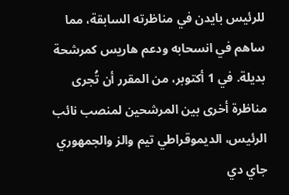للرئيس بايدن في مناظرته السابقة، مما ساهم في انسحابه ودعم هاريس كمرشحة بديلة. في 1 أكتوبر، من المقرر أن تُجرى مناظرة أخرى بين المرشحين لمنصب نائب الرئيس، الديموقراطي تيم والز والجمهوري جاي دي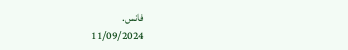فانس.
11/09/2024